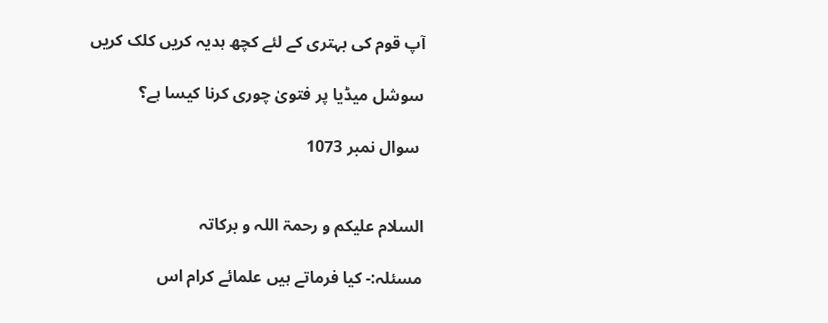آپ قوم کی بہتری کے لئے کچھ ہدیہ کریں کلک کریں

سوشل میڈیا پر فتویٰ چوری کرنا کیسا ہے؟

 سوال نمبر 1073


السلام علیکم و رحمۃ اللہ و برکاتہ

مسئلہ:- کیا فرماتے ہیں علمائے کرام اس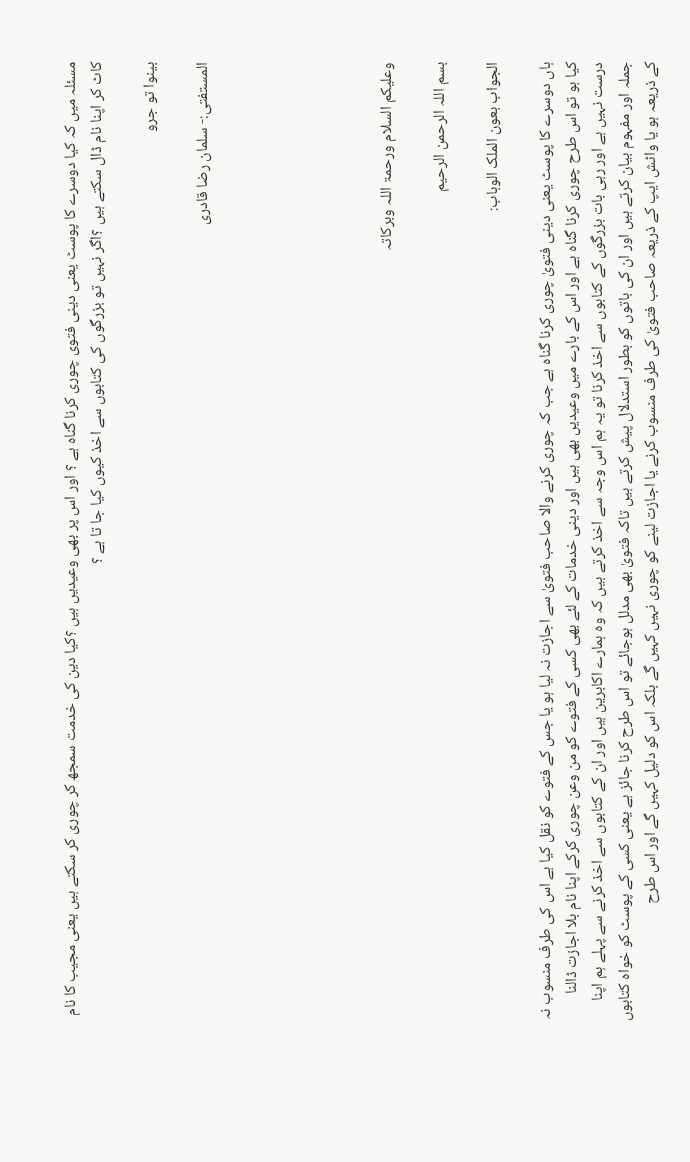مسئلہ میں کہ کیا دوسرے کا پوسٹ یعنی دینی فتوی چوری کرنا گناہ ہے ؟ اور اس پر بھی وعیدیں ہیں ؟کیا دین کی خدمت سمجھ کر چوری کر سکتے ہیں یعنی مجیب کا نام کاٹ کر اپنا نام ڈال سکتے ہیں ؟اگر نہیں تو بزرگوں کی کتابوں سے اخذ کیوں کیا جا تا ہے ؟

بینوا تو جرو

المستفتی:- سلمان رضا قادری






وعلیکم السلام ورحمۃ اللہ وبرکاتہ

بسم اللہ الرحمن الرحیم

الجواب بعون الملک الوہاب:

ہاں دوسرے کا پوسٹ یعنی دینی فتویٰ چوری کرنا گناہ ہے جب کہ چوری کرنے والا صاحب فتویٰ سے اجازت نہ لیا ہو یا جس کے فتوے کو نقل کیا ہے اس کی طرف منسوب نہ کیا ہو تو اس طرح چوری کرنا گناہ ہے اور اس کے بارے میں وعیدیں بھی ہیں اور دینی خدمات کے لئے بھی کسی کے فتوے کو من وعن چوری کرکے اپنا نام بلا اجازت ڈالنا درست نہیں ہے اور رہی بات بزرگوں کے کتابوں سے اخذ کرنا تو یہ ہم اس وجہ سے اخذ کرتے ہیں کہ وہ ہمارے اکابرین ہیں اور ان کے کتابوں سے اخذ کرنے سے پہلے ہم اپنا جملہ اور مفہوم بیان کرتے ہیں اور ان کی باتوں کو بطور استدلال پیش کرتے ہیں تاکہ فتویٰ بھی مدلل ہوجائے تو اس طرح کرنا جائز ہے یعنی کسی کے پوسٹ کو خواہ کتابوں  کے ذریعہ ہو یا واٹش ایپ کے ذریعہ صاحب فتویٰ کی طرف منسوب کرنے یا اجازت لینے کو چوری نہیں کہیں گے بلکہ اس کو دلیل کہیں گے اور اس طرح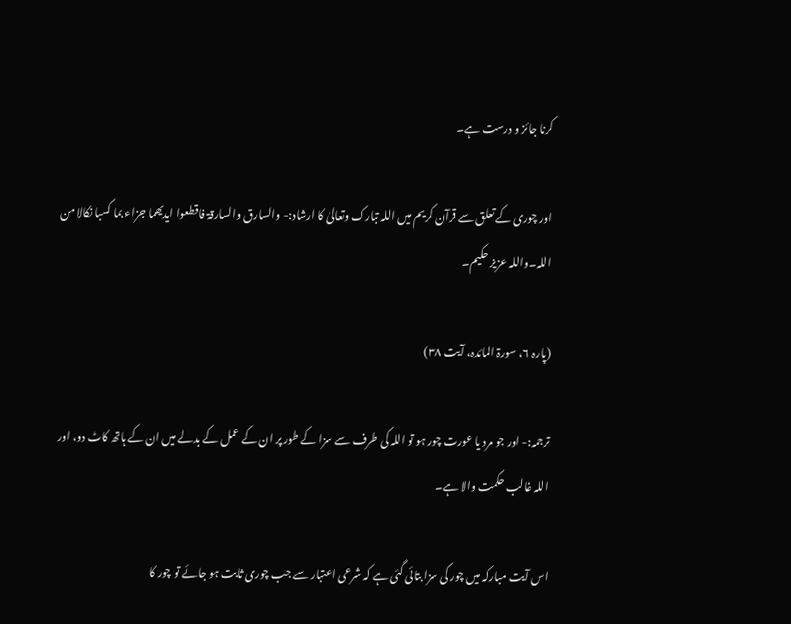کرنا جائز و درست ہے۔

اور چوری کے تعلق سے قرآن کریم میں اللہ تبارک وتعالیٰ کا ارشاد:- والسارق والسارقۃ فاقطعوا ایدیھما جزاء بما کسبا نکالا من اللہ۔واللہ عزیز حکیم۔

(پارہ ۶، سورۃ المائدہ، آیت ۳۸)

ترجمہ:- اور جو مرد یا عورت چور ہو تو اللہ کی طرف سے سزا کے طور پر ان کے عمل کے بدلے میں ان کے ہاتھ کاٹ دو، اور اللہ غالب حکمت والا ہے۔

اس آیت مبارکہ میں چور کی سزا بتائی گئی ہے کہ شرعی اعتبار سے جب چوری ثابت ہو جائے تو چور کا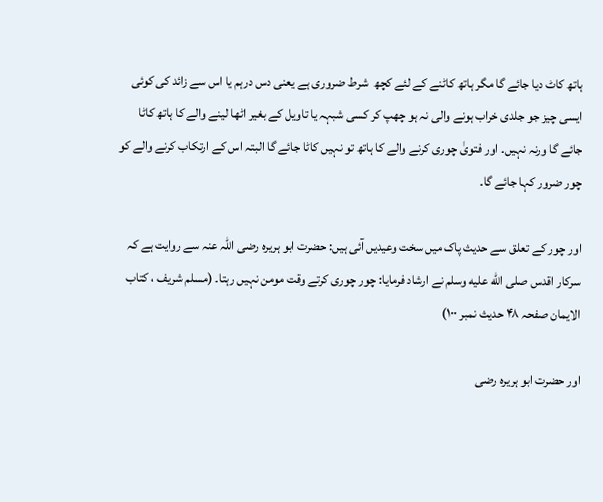ہاتھ کاٹ دیا جائے گا مگر ہاتھ کاٹنے کے لئے کچھ  شرط ضروری ہے یعنی دس درہم یا اس سے زائد کی کوئی ایسی چیز جو جلدی خراب ہونے والی نہ ہو چھپ کر کسی شبہہ یا تاویل کے بغیر اٹھا لینے والے کا ہاتھ کاٹا جائے گا ورنہ نہیں۔ اور فتویٰ چوری کرنے والے کا ہاتھ تو نہیں کاٹا جائے گا البتہ اس کے ارتکاب کرنے والے کو چور ضرور کہا جائے گا۔

اور چور کے تعلق سے حدیث پاک میں سخت وعیدیں آئی ہیں: حضرت ابو ہریرہ رضی اللہ عنہ سے روایت ہے کہ سرکار اقدس صلى الله عليه وسلم نے ارشاد فرمایا: چور چوری کرتے وقت مومن نہیں رہتا۔ (مسلم شریف ، کتاب الایمان صفحہ ۴۸ حدیث نمبر ۱۰۰)

اور حضرت ابو ہریرہ رضی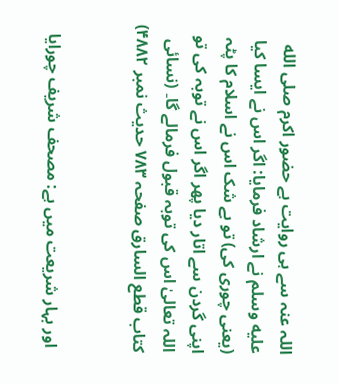اللہ عنہ سے ہی روایت ہے حضور اکرم صلى الله عليه وسلم نے ارشاد فرمایا: اگر اس نے ایسا کیا (یعنی چوری کی) تو بے شک اس نے اسلام کا پٹہ اپنی گردن سے اتار دیا پھر اگر اس نے توبہ کی تو اللہ تعالیٰ اس کی توبہ قبول فرمالے گا۔ (نسائی کتاب قطع السارق صفحہ ۷۸۳ حدیث نمبر ۴۸۸۲)


 اور بہار شریعت میں ہے: مصحف شریف چورایا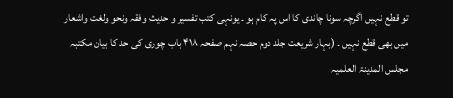تو قطع نہیں اگرچہ سونا چاندی کا اس پہ کام ہو ۔ یونہی کتب تفسیر و حدیث وفقہ ونحو ولغت واشعار میں بھی قطع نہیں ۔ (بہار شریعت جلد دوم حصہ نہم صفحہ ۴۱۸ باب چوری کی حد کا بیان مکتبہ مجلس المدینۃ العلمیہ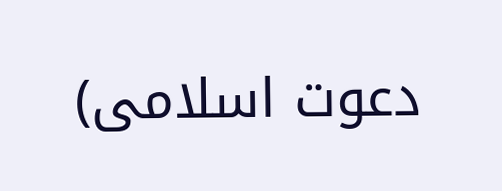دعوت اسلامی)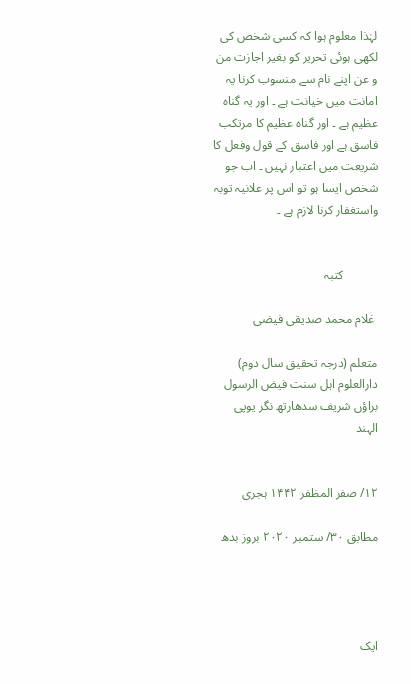لہٰذا معلوم ہوا کہ کسی شخص کی لکھی ہوئی تحریر کو بغیر اجازت من و عن اپنے نام سے منسوب کرنا یہ امانت میں خیانت ہے ۔ اور یہ گناہ عظیم ہے ۔ اور گناہ عظیم کا مرتکب فاسق ہے اور فاسق کے قول وفعل کا شریعت میں اعتبار نہیں ۔ اب جو شخص ایسا ہو تو اس پر علانیہ توبہ واستغفار کرنا لازم ہے ۔


           کتبہ

 غلام محمد صدیقی فیضی

متعلم (درجہ تحقیق سال دوم) دارالعلوم اہل سنت فیض الرسول براؤں شریف سدھارتھ نگر یوپی الہند


۱۲/ صفر المظفر ۱۴۴۲ ہجری

مطابق ۳۰/ ستمبر ۲۰۲۰ بروز بدھ




ایک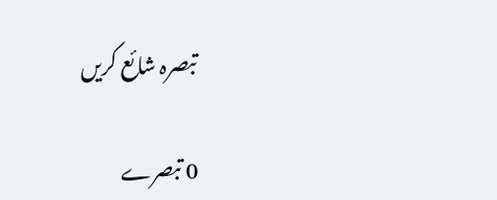تبصرہ شائع کریں

0 تبصرے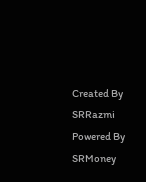Created By SRRazmi Powered By SRMoney